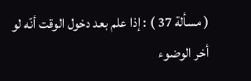( مسألة 37 ) : إذا علم بعد دخول الوقت أنّه لو أخر الوضوء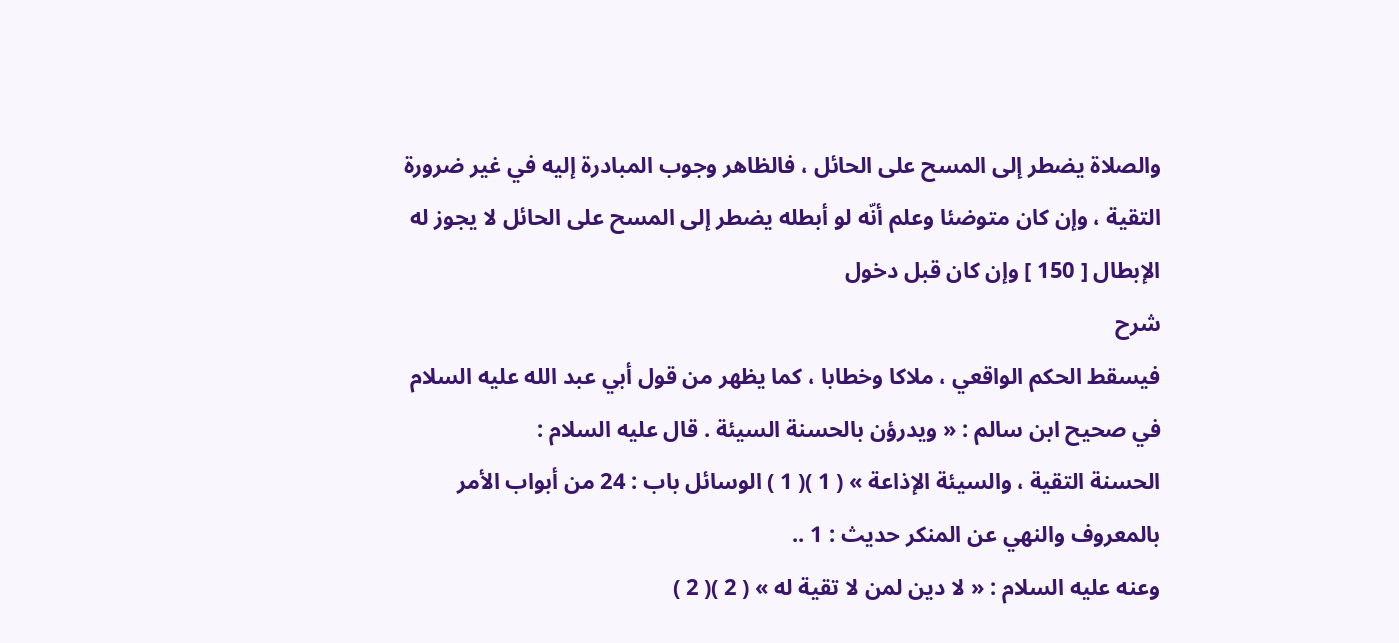والصلاة يضطر إلى المسح على الحائل ، فالظاهر وجوب المبادرة إليه في غير ضرورة التقية ، وإن كان متوضئا وعلم أنّه لو أبطله يضطر إلى المسح على الحائل لا يجوز له الإبطال [ 150 ] وإن كان قبل دخول
شرح
فيسقط الحكم الواقعي ، ملاكا وخطابا ، كما يظهر من قول أبي عبد الله عليه السلام في صحيح ابن سالم : « ويدرؤن بالحسنة السيئة . قال عليه السلام :
الحسنة التقية ، والسيئة الإذاعة » ( 1 )( 1 ) الوسائل باب : 24 من أبواب الأمر بالمعروف والنهي عن المنكر حديث : 1 ..
وعنه عليه السلام : « لا دين لمن لا تقية له » ( 2 )( 2 )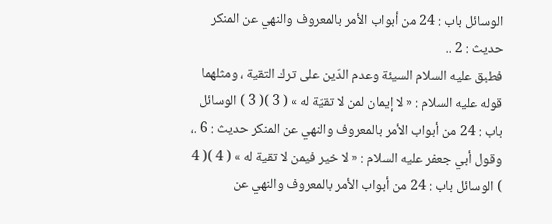الوسائل باب : 24 من أبواب الأمر بالمعروف والنهي عن المنكر حديث : 2 ..
فطبق عليه السلام السيئة وعدم الدّين على ترك التقية ، ومثلهما قوله عليه السلام : « لا إيمان لمن لا تقيّة له » ( 3 )( 3 ) الوسائل باب : 24 من أبواب الأمر بالمعروف والنهي عن المنكر حديث : 6 .، وقول أبي جعفر عليه السلام : « لا خير فيمن لا تقية له » ( 4 )( 4 ) الوسائل باب : 24 من أبواب الأمر بالمعروف والنهي عن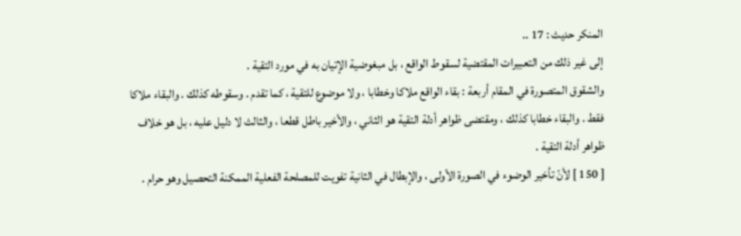المنكر حديث : 17 ..
إلى غير ذلك من التعبيرات المقتضية لسقوط الواقع ، بل مبغوضية الإتيان به في مورد التقية .
والشقوق المتصورة في المقام أربعة : بقاء الواقع ملاكا وخطابا ، ولا موضوع للتقية ، كما تقدم . وسقوطه كذلك . والبقاء ملاكا فقط . والبقاء خطابا كذلك ، ومقتضى ظواهر أدلة التقية هو الثاني ، والأخير باطل قطعا ، والثالث لا دليل عليه ، بل هو خلاف ظواهر أدلة التقية .
[ 150 ] لأنّ تأخير الوضوء في الصورة الأولى ، والإبطال في الثانية تفويت للمصلحة الفعلية الممكنة التحصيل وهو حرام .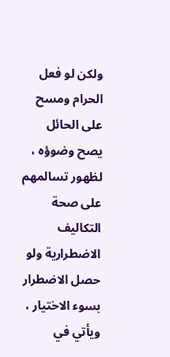ولكن لو فعل الحرام ومسح على الحائل يصح وضوؤه ، لظهور تسالمهم على صحة التكاليف الاضطرارية ولو حصل الاضطرار بسوء الاختيار ، ويأتي في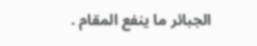الجبائر ما ينفع المقام .